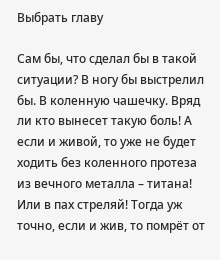Выбрать главу

Сам бы, что сделал бы в такой ситуации? В ногу бы выстрелил бы. В коленную чашечку. Вряд ли кто вынесет такую боль! А если и живой, то уже не будет ходить без коленного протеза из вечного металла – титана! Или в пах стреляй! Тогда уж точно, если и жив, то помрёт от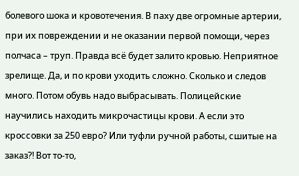болевого шока и кровотечения. В паху две огромные артерии, при их повреждении и не оказании первой помощи, через полчаса – труп. Правда всё будет залито кровью. Неприятное зрелище. Да, и по крови уходить сложно. Сколько и следов много. Потом обувь надо выбрасывать. Полицейские научились находить микрочастицы крови. А если это кроссовки за 250 евро? Или туфли ручной работы, сшитые на заказ?! Вот то-то,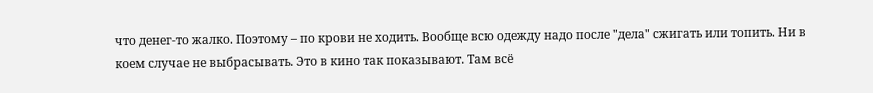что денег-то жалко. Поэтому – по крови не ходить. Вообще всю одежду надо после "дела" сжигать или топить. Ни в коем случае не выбрасывать. Это в кино так показывают. Там всё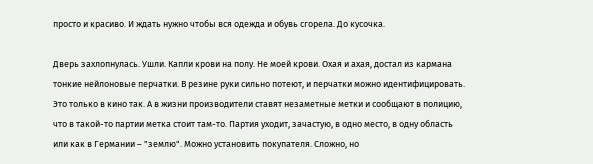просто и красиво. И ждать нужно чтобы вся одежда и обувь сгорела. До кусочка.

Дверь захлопнулась. Ушли. Капли крови на полу. Не моей крови. Охая и ахая, достал из кармана тонкие нейлоновые перчатки. В резине руки сильно потеют, и перчатки можно идентифицировать. Это только в кино так. А в жизни производители ставят незаметные метки и сообщают в полицию, что в такой-то партии метка стоит там-то. Партия уходит, зачастую, в одно место, в одну область или как в Германии – "землю". Можно установить покупателя. Сложно, но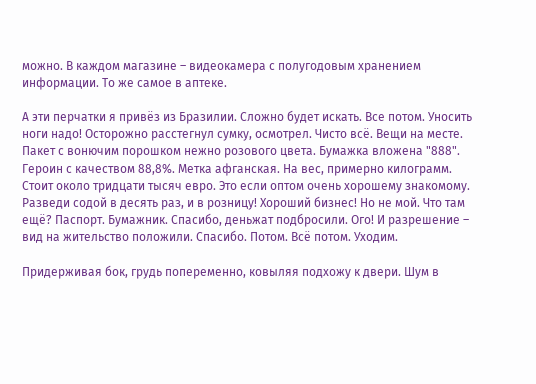можно. В каждом магазине – видеокамера с полугодовым хранением информации. То же самое в аптеке.

А эти перчатки я привёз из Бразилии. Сложно будет искать. Все потом. Уносить ноги надо! Осторожно расстегнул сумку, осмотрел. Чисто всё. Вещи на месте. Пакет с вонючим порошком нежно розового цвета. Бумажка вложена "888". Героин с качеством 88,8%. Метка афганская. На вес, примерно килограмм. Стоит около тридцати тысяч евро. Это если оптом очень хорошему знакомому. Разведи содой в десять раз, и в розницу! Хороший бизнес! Но не мой. Что там ещё? Паспорт. Бумажник. Спасибо, деньжат подбросили. Ого! И разрешение – вид на жительство положили. Спасибо. Потом. Всё потом. Уходим.

Придерживая бок, грудь попеременно, ковыляя подхожу к двери. Шум в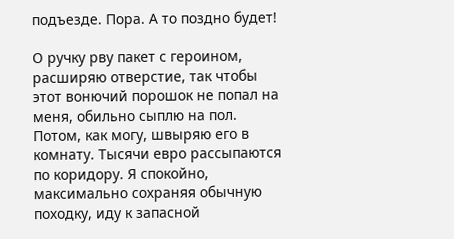подъезде. Пора. А то поздно будет!

О ручку рву пакет с героином, расширяю отверстие, так чтобы этот вонючий порошок не попал на меня, обильно сыплю на пол. Потом, как могу, швыряю его в комнату. Тысячи евро рассыпаются по коридору. Я спокойно, максимально сохраняя обычную походку, иду к запасной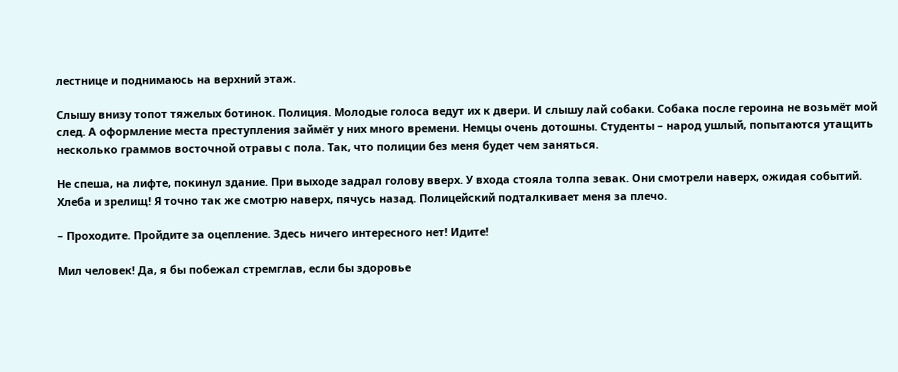лестнице и поднимаюсь на верхний этаж.

Слышу внизу топот тяжелых ботинок. Полиция. Молодые голоса ведут их к двери. И слышу лай собаки. Собака после героина не возьмёт мой след. А оформление места преступления займёт у них много времени. Немцы очень дотошны. Студенты – народ ушлый, попытаются утащить несколько граммов восточной отравы с пола. Так, что полиции без меня будет чем заняться.

Не спеша, на лифте, покинул здание. При выходе задрал голову вверх. У входа стояла толпа зевак. Они смотрели наверх, ожидая событий. Хлеба и зрелищ! Я точно так же смотрю наверх, пячусь назад. Полицейский подталкивает меня за плечо.

– Проходите. Пройдите за оцепление. Здесь ничего интересного нет! Идите!

Мил человек! Да, я бы побежал стремглав, если бы здоровье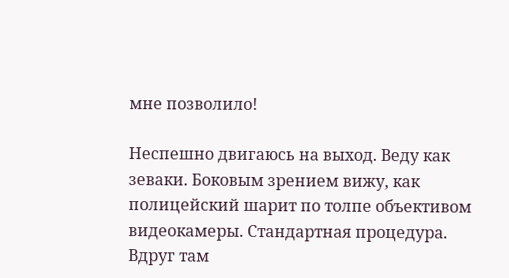мне позволило!

Неспешно двигаюсь на выход. Веду как зеваки. Боковым зрением вижу, как полицейский шарит по толпе объективом видеокамеры. Стандартная процедура. Вдруг там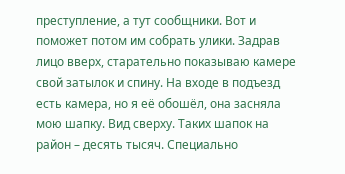преступление, а тут сообщники. Вот и поможет потом им собрать улики. Задрав лицо вверх, старательно показываю камере свой затылок и спину. На входе в подъезд есть камера, но я её обошёл, она засняла мою шапку. Вид сверху. Таких шапок на район – десять тысяч. Специально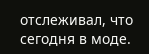отслеживал, что сегодня в моде.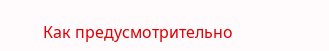Как предусмотрительно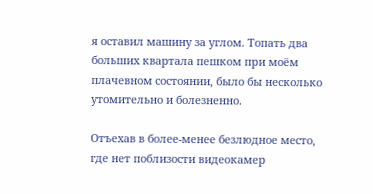я оставил машину за углом. Топать два больших квартала пешком при моём плачевном состоянии, было бы несколько утомительно и болезненно.

Отъехав в более-менее безлюдное место, где нет поблизости видеокамер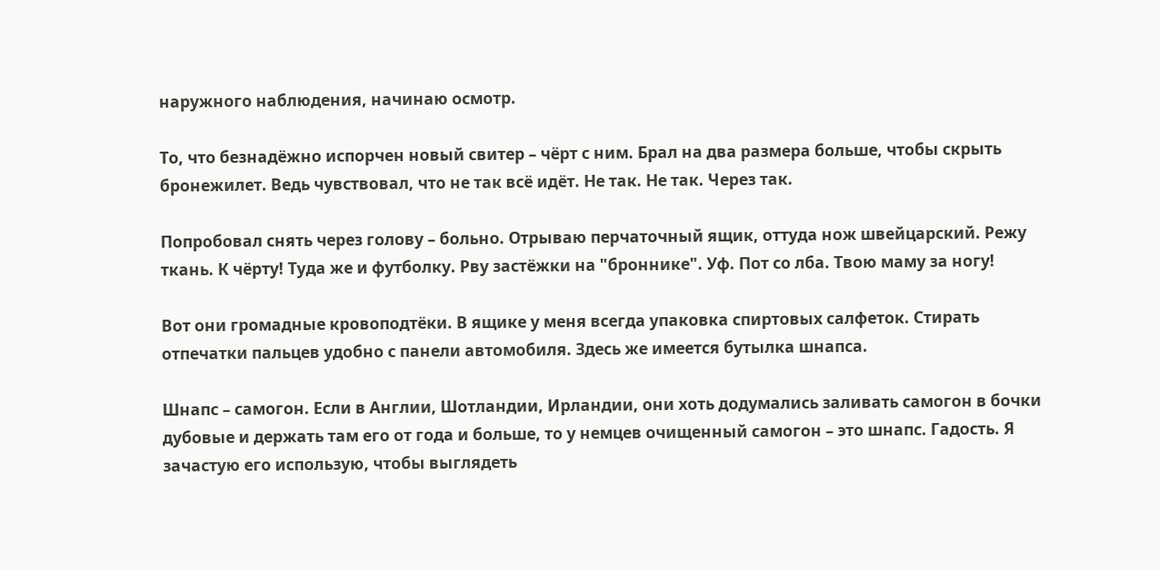наружного наблюдения, начинаю осмотр.

То, что безнадёжно испорчен новый свитер – чёрт с ним. Брал на два размера больше, чтобы скрыть бронежилет. Ведь чувствовал, что не так всё идёт. Не так. Не так. Через так.

Попробовал снять через голову – больно. Отрываю перчаточный ящик, оттуда нож швейцарский. Режу ткань. К чёрту! Туда же и футболку. Рву застёжки на "броннике". Уф. Пот со лба. Твою маму за ногу!

Вот они громадные кровоподтёки. В ящике у меня всегда упаковка спиртовых салфеток. Стирать отпечатки пальцев удобно с панели автомобиля. Здесь же имеется бутылка шнапса.

Шнапс – самогон. Если в Англии, Шотландии, Ирландии, они хоть додумались заливать самогон в бочки дубовые и держать там его от года и больше, то у немцев очищенный самогон – это шнапс. Гадость. Я зачастую его использую, чтобы выглядеть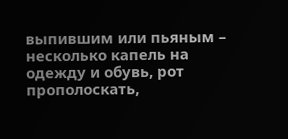выпившим или пьяным – несколько капель на одежду и обувь, рот прополоскать,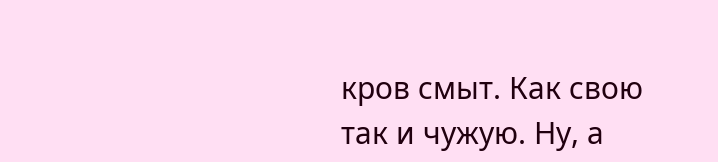кров смыт. Как свою так и чужую. Ну, а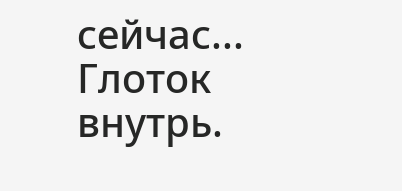сейчас... Глоток внутрь.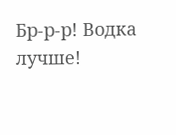Бр-р-р! Водка лучше!